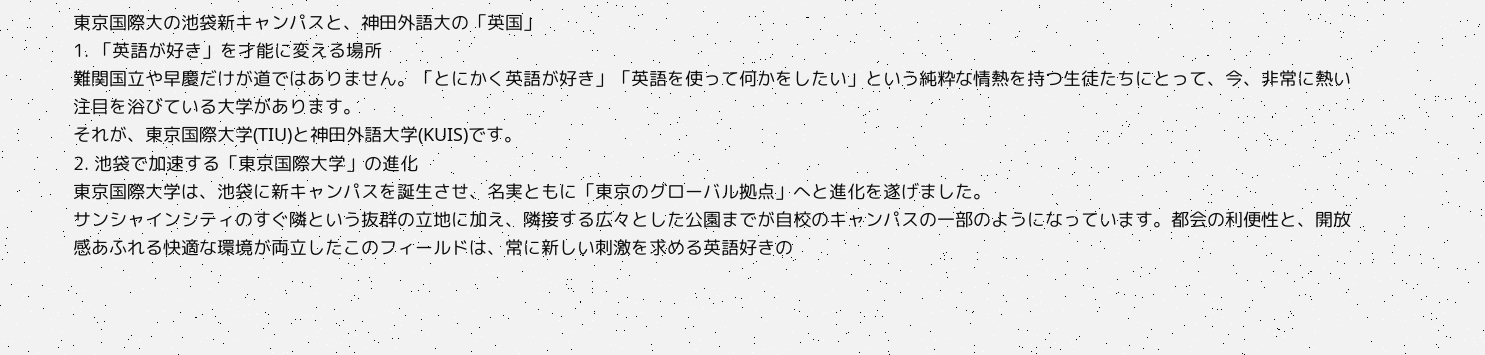東京国際大の池袋新キャンパスと、神田外語大の「英国」
1. 「英語が好き」を才能に変える場所
難関国立や早慶だけが道ではありません。「とにかく英語が好き」「英語を使って何かをしたい」という純粋な情熱を持つ生徒たちにとって、今、非常に熱い注目を浴びている大学があります。
それが、東京国際大学(TIU)と神田外語大学(KUIS)です。
2. 池袋で加速する「東京国際大学」の進化
東京国際大学は、池袋に新キャンパスを誕生させ、名実ともに「東京のグローバル拠点」へと進化を遂げました。
サンシャインシティのすぐ隣という抜群の立地に加え、隣接する広々とした公園までが自校のキャンパスの一部のようになっています。都会の利便性と、開放感あふれる快適な環境が両立したこのフィールドは、常に新しい刺激を求める英語好きの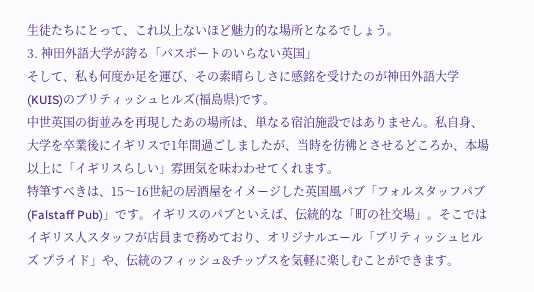生徒たちにとって、これ以上ないほど魅力的な場所となるでしょう。
3. 神田外語大学が誇る「パスポートのいらない英国」
そして、私も何度か足を運び、その素晴らしさに感銘を受けたのが神田外語大学(KUIS)のブリティッシュヒルズ(福島県)です。
中世英国の街並みを再現したあの場所は、単なる宿泊施設ではありません。私自身、大学を卒業後にイギリスで1年間過ごしましたが、当時を彷彿とさせるどころか、本場以上に「イギリスらしい」雰囲気を味わわせてくれます。
特筆すべきは、15〜16世紀の居酒屋をイメージした英国風パブ「フォルスタッフパブ(Falstaff Pub)」です。イギリスのパブといえば、伝統的な「町の社交場」。そこではイギリス人スタッフが店員まで務めており、オリジナルエール「ブリティッシュヒルズ プライド」や、伝統のフィッシュ&チップスを気軽に楽しむことができます。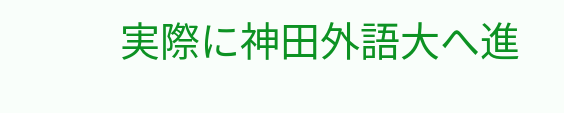実際に神田外語大へ進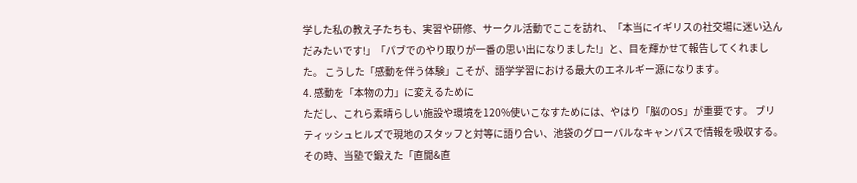学した私の教え子たちも、実習や研修、サークル活動でここを訪れ、「本当にイギリスの社交場に迷い込んだみたいです!」「パブでのやり取りが一番の思い出になりました!」と、目を輝かせて報告してくれました。 こうした「感動を伴う体験」こそが、語学学習における最大のエネルギー源になります。
4. 感動を「本物の力」に変えるために
ただし、これら素晴らしい施設や環境を120%使いこなすためには、やはり「脳のOS」が重要です。 ブリティッシュヒルズで現地のスタッフと対等に語り合い、池袋のグローバルなキャンパスで情報を吸収する。その時、当塾で鍛えた「直聞&直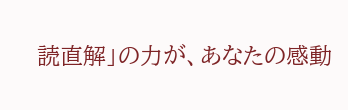読直解」の力が、あなたの感動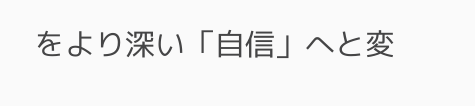をより深い「自信」へと変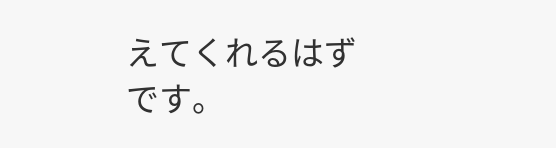えてくれるはずです。